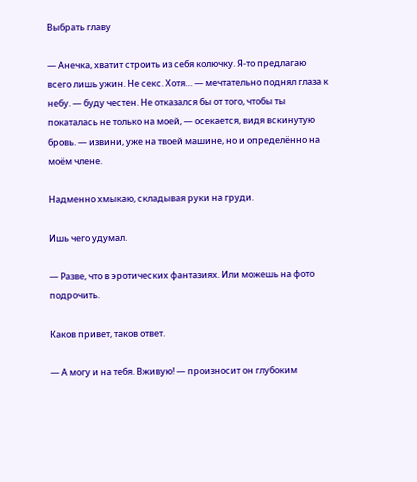Выбрать главу

— Анечка, хватит строить из себя колючку. Я-то предлагаю всего лишь ужин. Не секс. Хотя… — мечтательно поднял глаза к небу. — буду честен. Не отказался бы от того, чтобы ты покаталась не только на моей, — осекается, видя вскинутую бровь. — извини, уже на твоей машине, но и определённо на моём члене.

Надменно хмыкаю, складывая руки на груди.

Ишь чего удумал.

— Разве, что в эротических фантазиях. Или можешь на фото подрочить.

Каков привет, таков ответ.

— А могу и на тебя. Вживую! — произносит он глубоким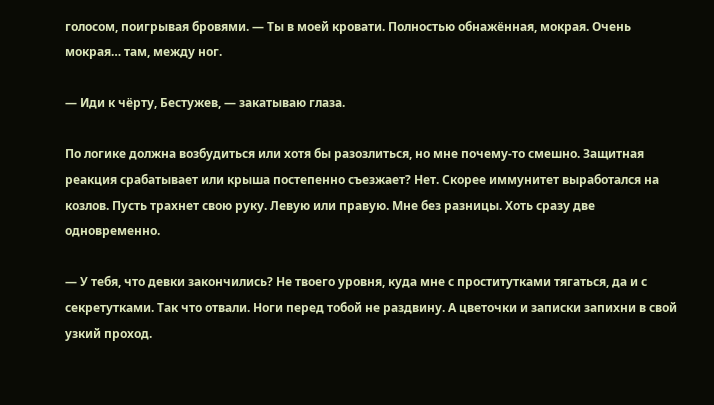голосом, поигрывая бровями. — Ты в моей кровати. Полностью обнажённая, мокрая. Очень мокрая… там, между ног.

— Иди к чёрту, Бестужев, — закатываю глаза.

По логике должна возбудиться или хотя бы разозлиться, но мне почему-то смешно. Защитная реакция срабатывает или крыша постепенно съезжает? Нет. Скорее иммунитет выработался на козлов. Пусть трахнет свою руку. Левую или правую. Мне без разницы. Хоть сразу две одновременно.

— У тебя, что девки закончились? Не твоего уровня, куда мне с проститутками тягаться, да и с секретутками. Так что отвали. Ноги перед тобой не раздвину. А цветочки и записки запихни в свой узкий проход.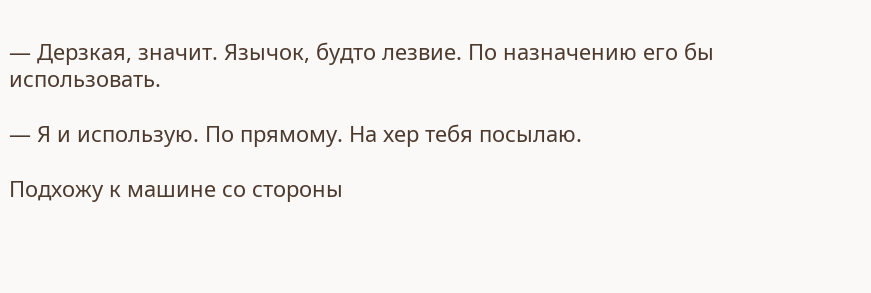— Дерзкая, значит. Язычок, будто лезвие. По назначению его бы использовать.

— Я и использую. По прямому. На хер тебя посылаю.

Подхожу к машине со стороны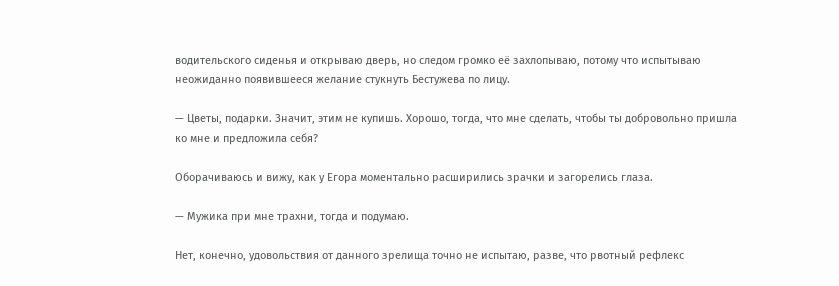водительского сиденья и открываю дверь, но следом громко её захлопываю, потому что испытываю неожиданно появившееся желание стукнуть Бестужева по лицу.

— Цветы, подарки. Значит, этим не купишь. Хорошо, тогда, что мне сделать, чтобы ты добровольно пришла ко мне и предложила себя?

Оборачиваюсь и вижу, как у Егора моментально расширились зрачки и загорелись глаза.

— Мужика при мне трахни, тогда и подумаю.

Нет, конечно, удовольствия от данного зрелища точно не испытаю, разве, что рвотный рефлекс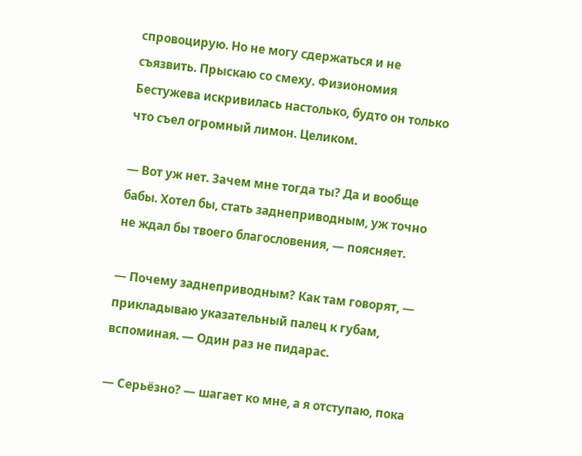спровоцирую. Но не могу сдержаться и не съязвить. Прыскаю со смеху. Физиономия Бестужева искривилась настолько, будто он только что съел огромный лимон. Целиком.

— Вот уж нет. Зачем мне тогда ты? Да и вообще бабы. Хотел бы, стать заднеприводным, уж точно не ждал бы твоего благословения, — поясняет.

— Почему заднеприводным? Как там говорят, — прикладываю указательный палец к губам, вспоминая. — Один раз не пидарас.

— Серьёзно? — шагает ко мне, а я отступаю, пока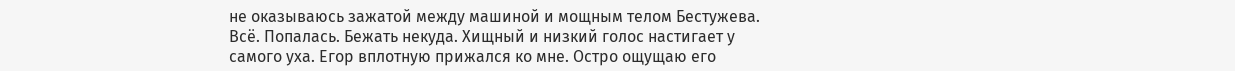не оказываюсь зажатой между машиной и мощным телом Бестужева. Всё. Попалась. Бежать некуда. Хищный и низкий голос настигает у самого уха. Егор вплотную прижался ко мне. Остро ощущаю его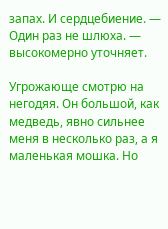запах. И сердцебиение. — Один раз не шлюха. — высокомерно уточняет.

Угрожающе смотрю на негодяя. Он большой, как медведь, явно сильнее меня в несколько раз, а я маленькая мошка. Но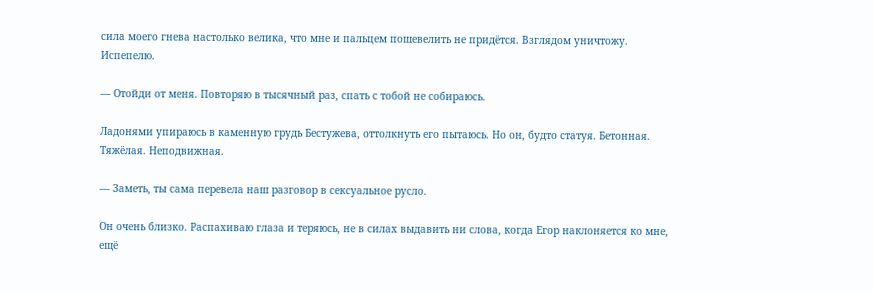сила моего гнева настолько велика, что мне и пальцем пошевелить не придётся. Взглядом уничтожу. Испепелю.

— Отойди от меня. Повторяю в тысячный раз, спать с тобой не собираюсь.

Ладонями упираюсь в каменную грудь Бестужева, оттолкнуть его пытаюсь. Но он, будто статуя. Бетонная. Тяжёлая. Неподвижная.

— Заметь, ты сама перевела наш разговор в сексуальное русло.

Он очень близко. Распахиваю глаза и теряюсь, не в силах выдавить ни слова, когда Егор наклоняется ко мне, ещё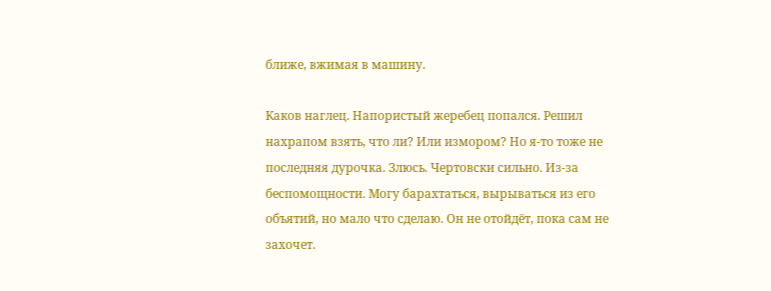ближе, вжимая в машину.

Каков наглец. Напористый жеребец попался. Решил нахрапом взять, что ли? Или измором? Но я-то тоже не последняя дурочка. Злюсь. Чертовски сильно. Из-за беспомощности. Могу барахтаться, вырываться из его объятий, но мало что сделаю. Он не отойдёт, пока сам не захочет.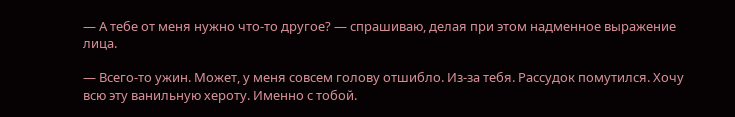— А тебе от меня нужно что-то другое? — спрашиваю, делая при этом надменное выражение лица.

— Всего-то ужин. Может, у меня совсем голову отшибло. Из-за тебя. Рассудок помутился. Хочу всю эту ванильную хероту. Именно с тобой.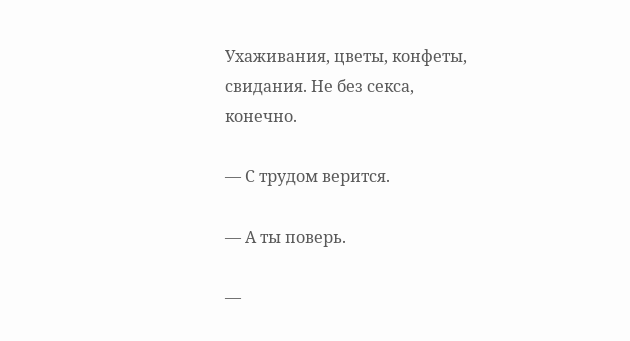Ухаживания, цветы, конфеты, свидания. Не без секса, конечно.

— С трудом верится.

— А ты поверь.

—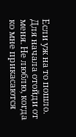Если уж на то пошло. Для начала отойди от меня. Не люблю, когда ко мне прикасаются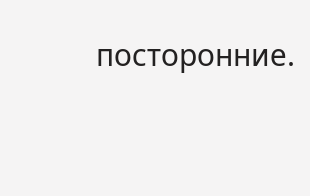посторонние.